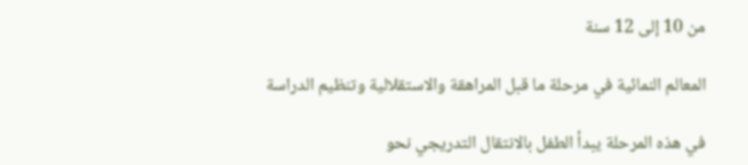من 10 إلى 12 سنة

المعالم النمائية في مرحلة ما قبل المراهقة والاستقلالية وتنظيم الدراسة

في هذه المرحلة يبدأ الطفل بالانتقال التدريجي نحو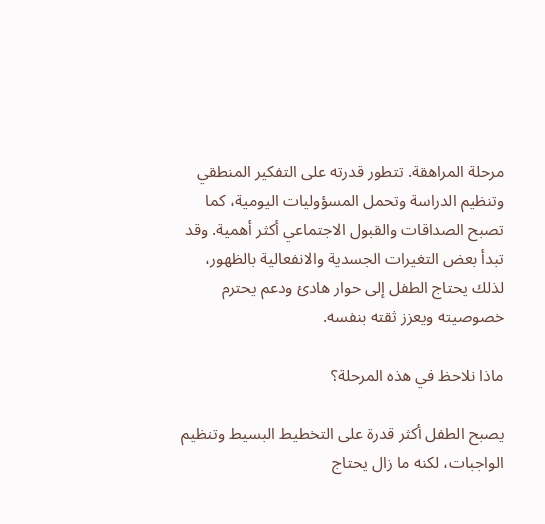مرحلة المراهقة. تتطور قدرته على التفكير المنطقي وتنظيم الدراسة وتحمل المسؤوليات اليومية، كما تصبح الصداقات والقبول الاجتماعي أكثر أهمية. وقد تبدأ بعض التغيرات الجسدية والانفعالية بالظهور، لذلك يحتاج الطفل إلى حوار هادئ ودعم يحترم خصوصيته ويعزز ثقته بنفسه.

ماذا نلاحظ في هذه المرحلة؟

يصبح الطفل أكثر قدرة على التخطيط البسيط وتنظيم الواجبات، لكنه ما زال يحتاج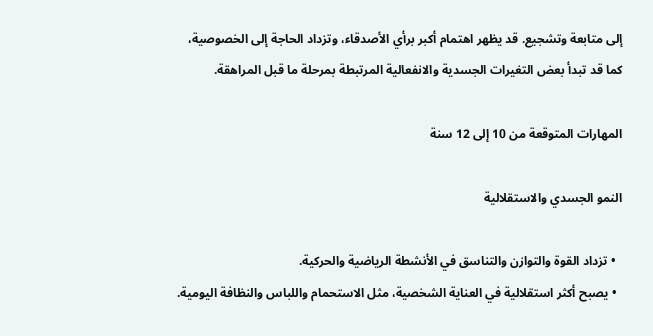إلى متابعة وتشجيع. قد يظهر اهتمام أكبر برأي الأصدقاء، وتزداد الحاجة إلى الخصوصية، كما قد تبدأ بعض التغيرات الجسدية والانفعالية المرتبطة بمرحلة ما قبل المراهقة.

المهارات المتوقعة من 10 إلى 12 سنة

النمو الجسدي والاستقلالية

  • تزداد القوة والتوازن والتناسق في الأنشطة الرياضية والحركية.
  • يصبح أكثر استقلالية في العناية الشخصية، مثل الاستحمام واللباس والنظافة اليومية.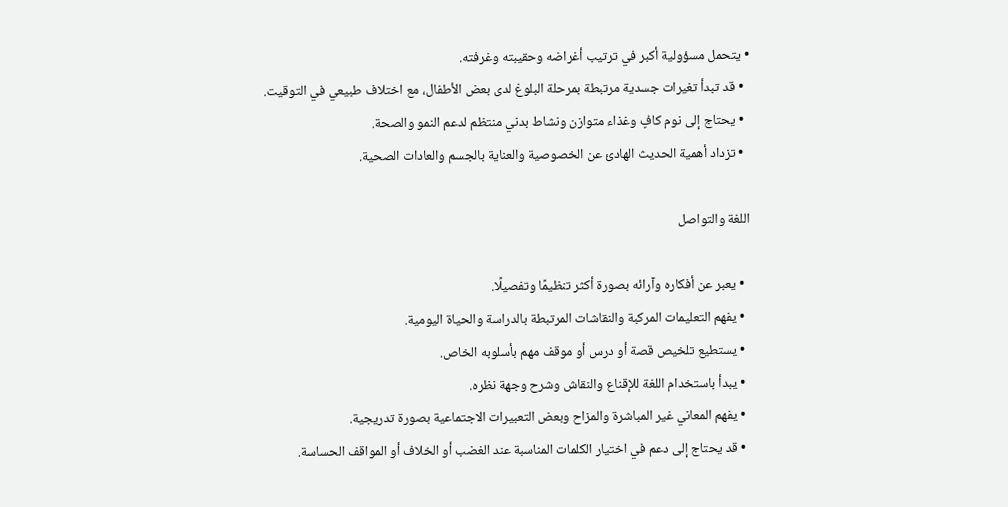• يتحمل مسؤولية أكبر في ترتيب أغراضه وحقيبته وغرفته.
  • قد تبدأ تغيرات جسدية مرتبطة بمرحلة البلوغ لدى بعض الأطفال، مع اختلاف طبيعي في التوقيت.
  • يحتاج إلى نوم كافٍ وغذاء متوازن ونشاط بدني منتظم لدعم النمو والصحة.
  • تزداد أهمية الحديث الهادئ عن الخصوصية والعناية بالجسم والعادات الصحية.

اللغة والتواصل

  • يعبر عن أفكاره وآرائه بصورة أكثر تنظيمًا وتفصيلًا.
  • يفهم التعليمات المركبة والنقاشات المرتبطة بالدراسة والحياة اليومية.
  • يستطيع تلخيص قصة أو درس أو موقف مهم بأسلوبه الخاص.
  • يبدأ باستخدام اللغة للإقناع والنقاش وشرح وجهة نظره.
  • يفهم المعاني غير المباشرة والمزاح وبعض التعبيرات الاجتماعية بصورة تدريجية.
  • قد يحتاج إلى دعم في اختيار الكلمات المناسبة عند الغضب أو الخلاف أو المواقف الحساسة.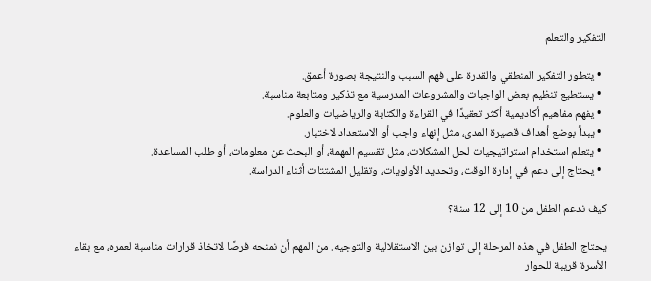التفكير والتعلم

  • يتطور التفكير المنطقي والقدرة على فهم السبب والنتيجة بصورة أعمق.
  • يستطيع تنظيم بعض الواجبات والمشروعات المدرسية مع تذكير ومتابعة مناسبة.
  • يفهم مفاهيم أكاديمية أكثر تعقيدًا في القراءة والكتابة والرياضيات والعلوم.
  • يبدأ بوضع أهداف قصيرة المدى، مثل إنهاء واجب أو الاستعداد لاختبار.
  • يتعلم استخدام استراتيجيات لحل المشكلات، مثل تقسيم المهمة، أو البحث عن معلومات، أو طلب المساعدة.
  • يحتاج إلى دعم في إدارة الوقت، وتحديد الأولويات، وتقليل المشتتات أثناء الدراسة.

كيف ندعم الطفل من 10 إلى 12 سنة؟

يحتاج الطفل في هذه المرحلة إلى توازن بين الاستقلالية والتوجيه. من المهم أن نمنحه فرصًا لاتخاذ قرارات مناسبة لعمره، مع بقاء الأسرة قريبة للحوار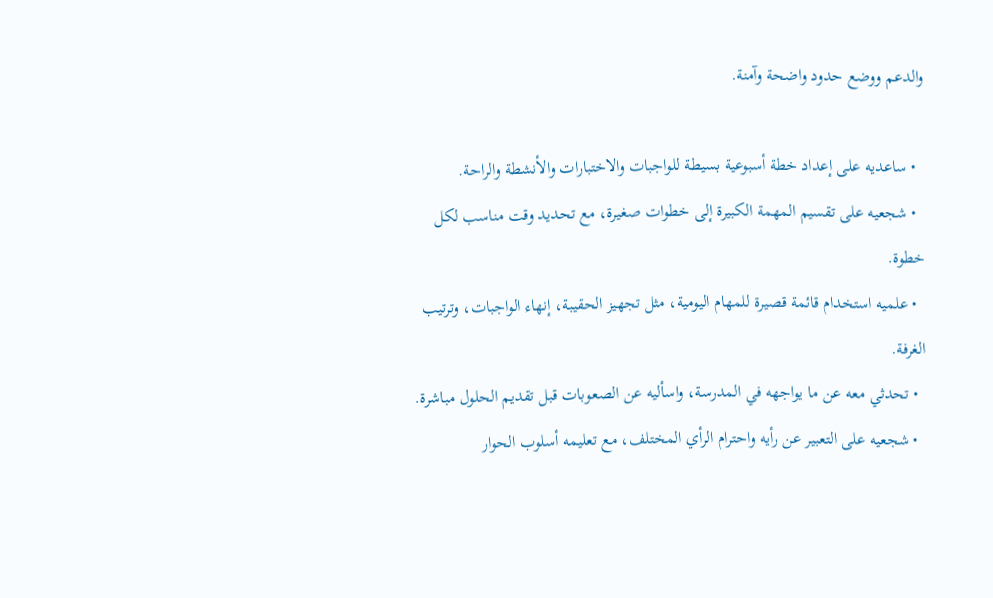والدعم ووضع حدود واضحة وآمنة.

  • ساعديه على إعداد خطة أسبوعية بسيطة للواجبات والاختبارات والأنشطة والراحة.
  • شجعيه على تقسيم المهمة الكبيرة إلى خطوات صغيرة، مع تحديد وقت مناسب لكل خطوة.
  • علميه استخدام قائمة قصيرة للمهام اليومية، مثل تجهيز الحقيبة، إنهاء الواجبات، وترتيب الغرفة.
  • تحدثي معه عن ما يواجهه في المدرسة، واسأليه عن الصعوبات قبل تقديم الحلول مباشرة.
  • شجعيه على التعبير عن رأيه واحترام الرأي المختلف، مع تعليمه أسلوب الحوار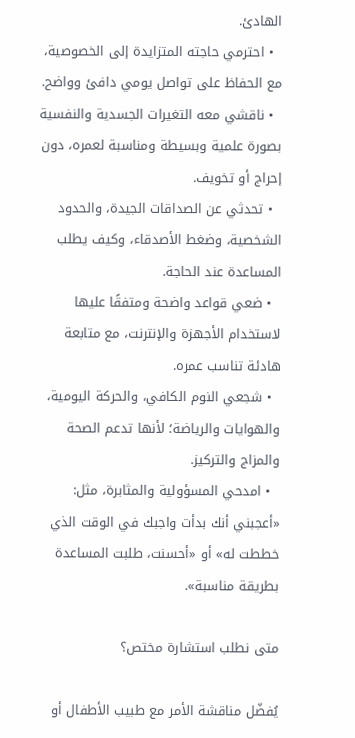الهادئ.
  • احترمي حاجته المتزايدة إلى الخصوصية، مع الحفاظ على تواصل يومي دافئ وواضح.
  • ناقشي معه التغيرات الجسدية والنفسية بصورة علمية وبسيطة ومناسبة لعمره، دون إحراج أو تخويف.
  • تحدثي عن الصداقات الجيدة، والحدود الشخصية، وضغط الأصدقاء، وكيف يطلب المساعدة عند الحاجة.
  • ضعي قواعد واضحة ومتفقًا عليها لاستخدام الأجهزة والإنترنت، مع متابعة هادئة تناسب عمره.
  • شجعي النوم الكافي، والحركة اليومية، والهوايات والرياضة؛ لأنها تدعم الصحة والمزاج والتركيز.
  • امدحي المسؤولية والمثابرة، مثل: «أعجبني أنك بدأت واجبك في الوقت الذي خططت له» أو «أحسنت، طلبت المساعدة بطريقة مناسبة».

متى نطلب استشارة مختص؟

يُفضّل مناقشة الأمر مع طبيب الأطفال أو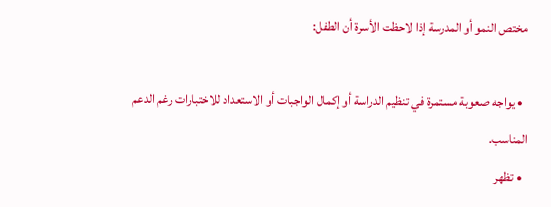مختص النمو أو المدرسة إذا لاحظت الأسرة أن الطفل:

  • يواجه صعوبة مستمرة في تنظيم الدراسة أو إكمال الواجبات أو الاستعداد للاختبارات رغم الدعم المناسب.
  • تظهر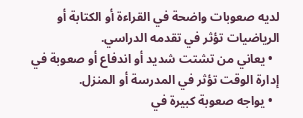لديه صعوبات واضحة في القراءة أو الكتابة أو الرياضيات تؤثر في تقدمه الدراسي.
  • يعاني من تشتت شديد أو اندفاع أو صعوبة في إدارة الوقت تؤثر في المدرسة أو المنزل.
  • يواجه صعوبة كبيرة في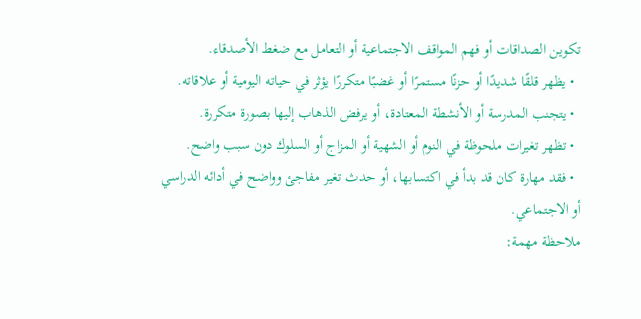تكوين الصداقات أو فهم المواقف الاجتماعية أو التعامل مع ضغط الأصدقاء.
  • يظهر قلقًا شديدًا أو حزنًا مستمرًا أو غضبًا متكررًا يؤثر في حياته اليومية أو علاقاته.
  • يتجنب المدرسة أو الأنشطة المعتادة، أو يرفض الذهاب إليها بصورة متكررة.
  • تظهر تغيرات ملحوظة في النوم أو الشهية أو المزاج أو السلوك دون سبب واضح.
  • فقد مهارة كان قد بدأ في اكتسابها، أو حدث تغير مفاجئ وواضح في أدائه الدراسي أو الاجتماعي.
ملاحظة مهمة: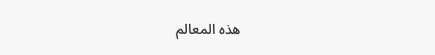هذه المعالم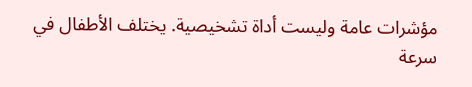مؤشرات عامة وليست أداة تشخيصية. يختلف الأطفال في سرعة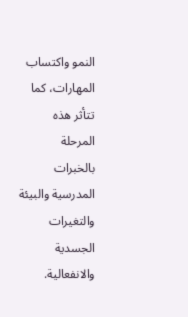النمو واكتساب المهارات، كما تتأثر هذه المرحلة بالخبرات المدرسية والبيئة والتغيرات الجسدية والانفعالية.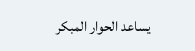يساعد الحوار المبكر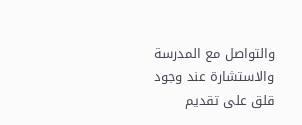والتواصل مع المدرسة والاستشارة عند وجود قلق على تقديم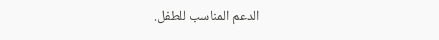الدعم المناسب للطفل.